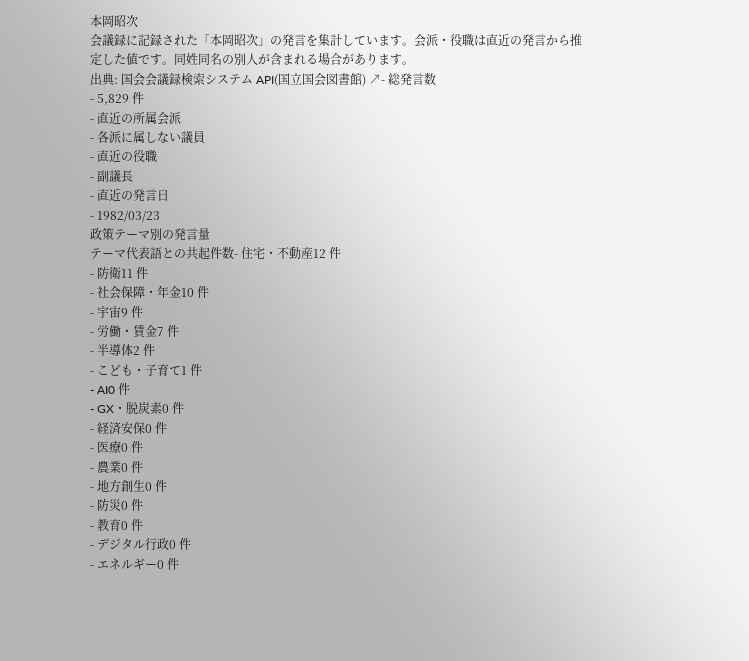本岡昭次
会議録に記録された「本岡昭次」の発言を集計しています。会派・役職は直近の発言から推定した値です。同姓同名の別人が含まれる場合があります。
出典: 国会会議録検索システム API(国立国会図書館) ↗- 総発言数
- 5,829 件
- 直近の所属会派
- 各派に属しない議員
- 直近の役職
- 副議長
- 直近の発言日
- 1982/03/23
政策テーマ別の発言量
テーマ代表語との共起件数- 住宅・不動産12 件
- 防衛11 件
- 社会保障・年金10 件
- 宇宙9 件
- 労働・賃金7 件
- 半導体2 件
- こども・子育て1 件
- AI0 件
- GX・脱炭素0 件
- 経済安保0 件
- 医療0 件
- 農業0 件
- 地方創生0 件
- 防災0 件
- 教育0 件
- デジタル行政0 件
- エネルギー0 件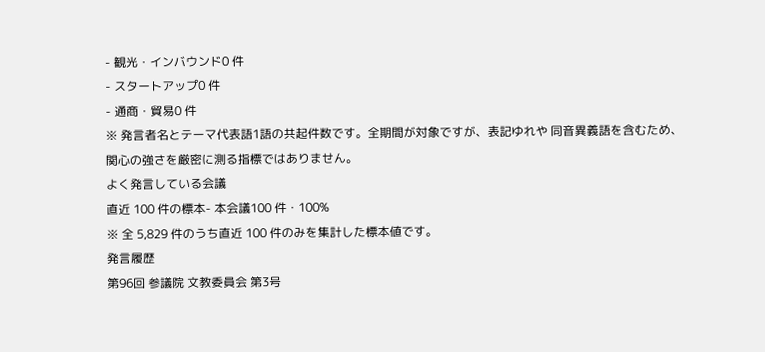- 観光・インバウンド0 件
- スタートアップ0 件
- 通商・貿易0 件
※ 発言者名とテーマ代表語1語の共起件数です。全期間が対象ですが、表記ゆれや 同音異義語を含むため、関心の強さを厳密に測る指標ではありません。
よく発言している会議
直近 100 件の標本- 本会議100 件・100%
※ 全 5,829 件のうち直近 100 件のみを集計した標本値です。
発言履歴
第96回 参議院 文教委員会 第3号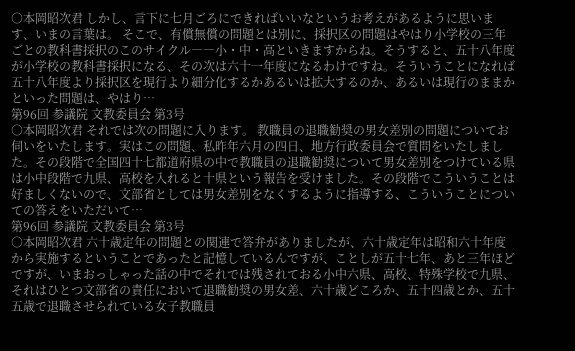○本岡昭次君 しかし、言下に七月ごろにできればいいなというお考えがあるように思います、いまの言葉は。 そこで、有償無償の問題とは別に、採択区の問題はやはり小学校の三年ごとの教科書採択のこのサイクル――小・中・高といきますからね。そうすると、五十八年度が小学校の教科書採択になる、その次は六十一年度になるわけですね。そういうことになれば五十八年度より採択区を現行より細分化するかあるいは拡大するのか、あるいは現行のままかといった問題は、やはり…
第96回 参議院 文教委員会 第3号
○本岡昭次君 それでは次の問題に入ります。 教職員の退職勧奨の男女差別の問題についてお伺いをいたします。実はこの問題、私昨年六月の四日、地方行政委員会で質問をいたしました。その段階で全国四十七都道府県の中で教職員の退職勧奨について男女差別をつけている県は小中段階で九県、高校を入れると十県という報告を受けました。その段階でこういうことは好ましくないので、文部省としては男女差別をなくするように指導する、こういうことについての答えをいただいて…
第96回 参議院 文教委員会 第3号
○本岡昭次君 六十歳定年の問題との関連で答弁がありましたが、六十歳定年は昭和六十年度から実施するということであったと記憶しているんですが、ことしが五十七年、あと三年ほどですが、いまおっしゃった話の中でそれでは残されておる小中六県、高校、特殊学校で九県、それはひとつ文部省の責任において退職勧奨の男女差、六十歳どころか、五十四歳とか、五十五歳で退職させられている女子教職員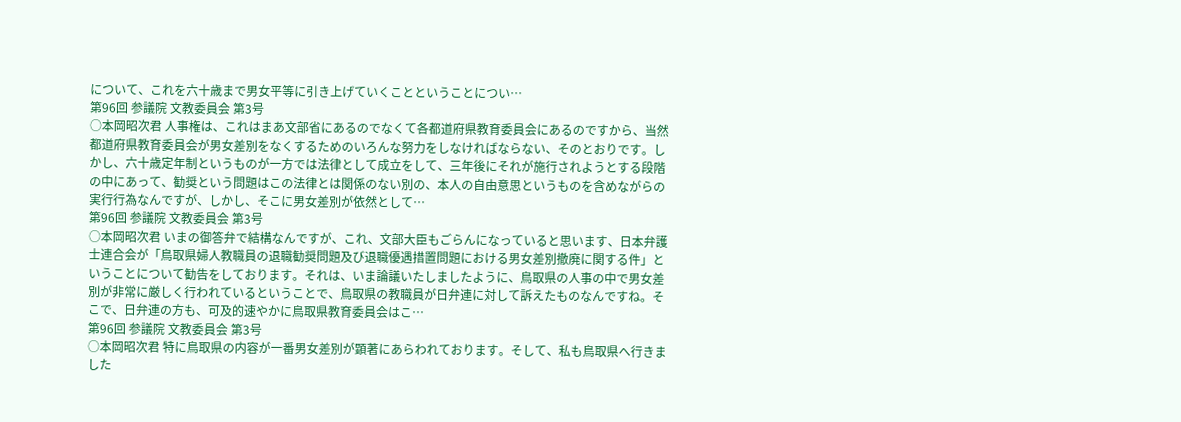について、これを六十歳まで男女平等に引き上げていくことということについ…
第96回 参議院 文教委員会 第3号
○本岡昭次君 人事権は、これはまあ文部省にあるのでなくて各都道府県教育委員会にあるのですから、当然都道府県教育委員会が男女差別をなくするためのいろんな努力をしなければならない、そのとおりです。しかし、六十歳定年制というものが一方では法律として成立をして、三年後にそれが施行されようとする段階の中にあって、勧奨という問題はこの法律とは関係のない別の、本人の自由意思というものを含めながらの実行行為なんですが、しかし、そこに男女差別が依然として…
第96回 参議院 文教委員会 第3号
○本岡昭次君 いまの御答弁で結構なんですが、これ、文部大臣もごらんになっていると思います、日本弁護士連合会が「鳥取県婦人教職員の退職勧奨問題及び退職優遇措置問題における男女差別撤廃に関する件」ということについて勧告をしております。それは、いま論議いたしましたように、鳥取県の人事の中で男女差別が非常に厳しく行われているということで、鳥取県の教職員が日弁連に対して訴えたものなんですね。そこで、日弁連の方も、可及的速やかに鳥取県教育委員会はこ…
第96回 参議院 文教委員会 第3号
○本岡昭次君 特に鳥取県の内容が一番男女差別が顕著にあらわれております。そして、私も鳥取県へ行きました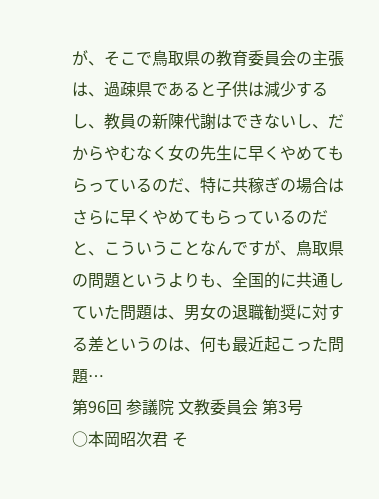が、そこで鳥取県の教育委員会の主張は、過疎県であると子供は減少するし、教員の新陳代謝はできないし、だからやむなく女の先生に早くやめてもらっているのだ、特に共稼ぎの場合はさらに早くやめてもらっているのだと、こういうことなんですが、鳥取県の問題というよりも、全国的に共通していた問題は、男女の退職勧奨に対する差というのは、何も最近起こった問題…
第96回 参議院 文教委員会 第3号
○本岡昭次君 そ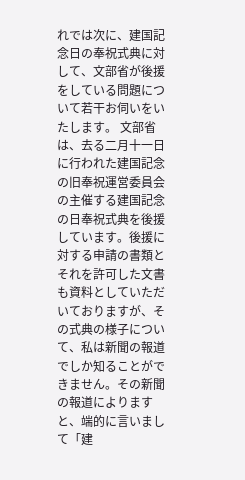れでは次に、建国記念日の奉祝式典に対して、文部省が後援をしている問題について若干お伺いをいたします。 文部省は、去る二月十一日に行われた建国記念の旧奉祝運営委員会の主催する建国記念の日奉祝式典を後援しています。後援に対する申請の書類とそれを許可した文書も資料としていただいておりますが、その式典の様子について、私は新聞の報道でしか知ることができません。その新聞の報道によりますと、端的に言いまして「建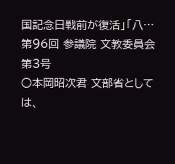国記念日戦前が復活」「八…
第96回 参議院 文教委員会 第3号
○本岡昭次君 文部省としては、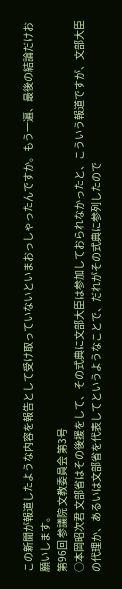この新聞が報道したような内容を報告として受け取っていないといまおっしゃったんですか。もう一遍、最後の結論だけお願いします。
第96回 参議院 文教委員会 第3号
○本岡昭次君 文部省はその後援をして、その式典に文部大臣は参加しておられなかったと、こういう報道ですが、文部大臣の代理か、あるいは文部省を代表してというようなことで、だれがその式典に参列したので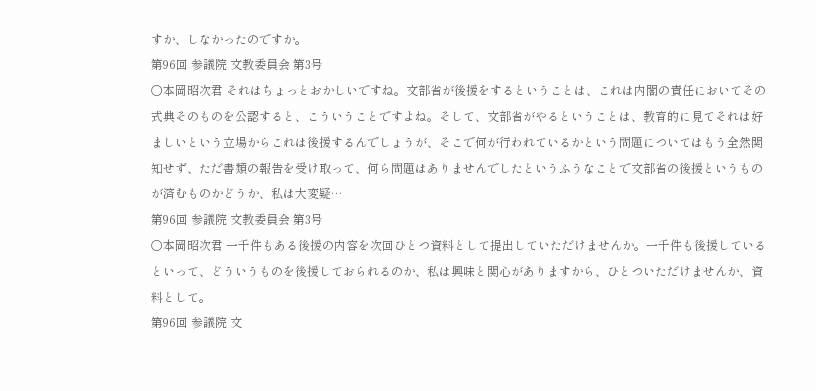すか、しなかったのですか。
第96回 参議院 文教委員会 第3号
○本岡昭次君 それはちょっとおかしいですね。文部省が後援をするということは、これは内閣の責任においてその式典そのものを公認すると、こういうことですよね。そして、文部省がやるということは、教育的に見てそれは好ましいという立場からこれは後援するんでしょうが、そこで何が行われているかという問題についてはもう全然関知せず、ただ書類の報告を受け取って、何ら問題はありませんでしたというふうなことで文部省の後援というものが済むものかどうか、私は大変疑…
第96回 参議院 文教委員会 第3号
○本岡昭次君 一千件もある後援の内容を次回ひとつ資料として提出していただけませんか。一千件も後援しているといって、どういうものを後援しておられるのか、私は興味と関心がありますから、ひとついただけませんか、資料として。
第96回 参議院 文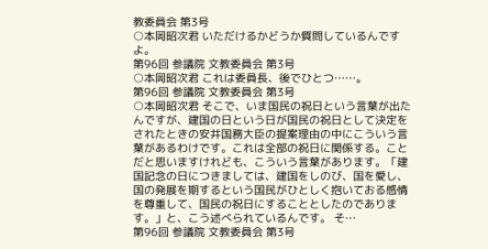教委員会 第3号
○本岡昭次君 いただけるかどうか質問しているんですよ。
第96回 参議院 文教委員会 第3号
○本岡昭次君 これは委員長、後でひとつ……。
第96回 参議院 文教委員会 第3号
○本岡昭次君 そこで、いま国民の祝日という言葉が出たんですが、建国の日という日が国民の祝日として決定をされたときの安井国務大臣の提案理由の中にこういう言葉があるわけです。これは全部の祝日に関係する。ことだと思いますけれども、こういう言葉があります。「建国記念の日につきましては、建国をしのび、国を愛し、国の発展を期するという国民がひとしく抱いておる感情を尊重して、国民の祝日にすることとしたのであります。」と、こう述べられているんです。 そ…
第96回 参議院 文教委員会 第3号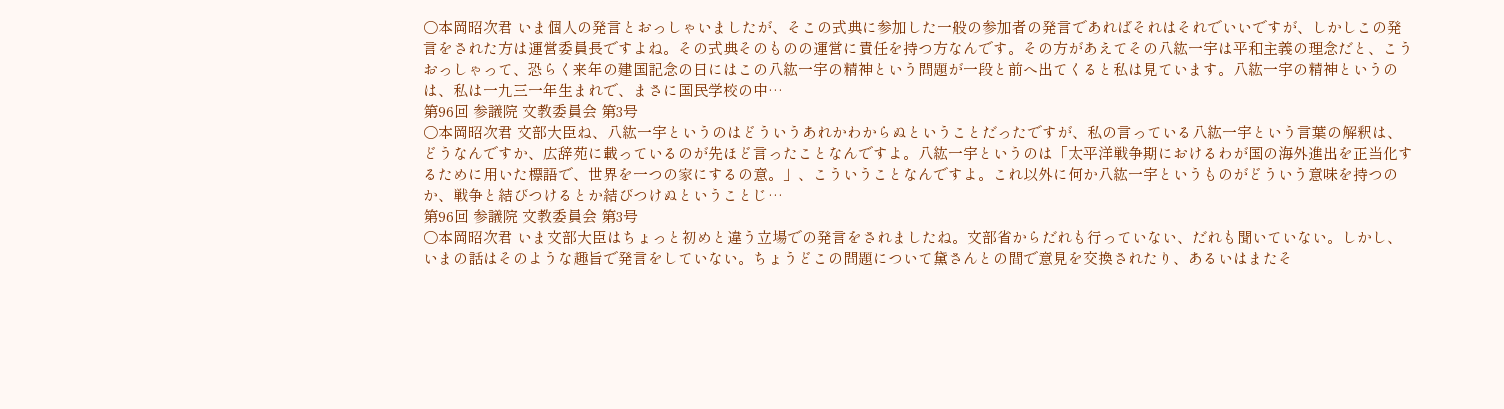○本岡昭次君 いま個人の発言とおっしゃいましたが、そこの式典に参加した一般の参加者の発言であればそれはそれでいいですが、しかしこの発言をされた方は運営委員長ですよね。その式典そのものの運営に責任を持つ方なんです。その方があえてその八紘一宇は平和主義の理念だと、こうおっしゃって、恐らく来年の建国記念の日にはこの八紘一宇の精神という問題が一段と前へ出てくると私は見ています。八紘一宇の精神というのは、私は一九三一年生まれで、まさに国民学校の中…
第96回 参議院 文教委員会 第3号
○本岡昭次君 文部大臣ね、八紘一宇というのはどういうあれかわからぬということだったですが、私の言っている八紘一宇という言葉の解釈は、どうなんですか、広辞苑に載っているのが先ほど言ったことなんですよ。八紘一宇というのは「太平洋戦争期におけるわが国の海外進出を正当化するために用いた標語で、世界を一つの家にするの意。」、こういうことなんですよ。これ以外に何か八紘一宇というものがどういう意味を持つのか、戦争と結びつけるとか結びつけぬということじ…
第96回 参議院 文教委員会 第3号
○本岡昭次君 いま文部大臣はちょっと初めと違う立場での発言をされましたね。文部省からだれも行っていない、だれも聞いていない。しかし、いまの話はそのような趣旨で発言をしていない。ちょうどこの問題について黛さんとの間で意見を交換されたり、あるいはまたそ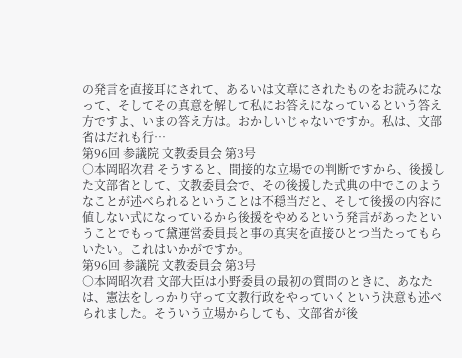の発言を直接耳にされて、あるいは文章にされたものをお読みになって、そしてその真意を解して私にお答えになっているという答え方ですよ、いまの答え方は。おかしいじゃないですか。私は、文部省はだれも行…
第96回 参議院 文教委員会 第3号
○本岡昭次君 そうすると、間接的な立場での判断ですから、後援した文部省として、文教委員会で、その後援した式典の中でこのようなことが述べられるということは不穏当だと、そして後援の内容に値しない式になっているから後援をやめるという発言があったということでもって黛運営委員長と事の真実を直接ひとつ当たってもらいたい。これはいかがですか。
第96回 参議院 文教委員会 第3号
○本岡昭次君 文部大臣は小野委員の最初の質問のときに、あなたは、憲法をしっかり守って文教行政をやっていくという決意も述べられました。そういう立場からしても、文部省が後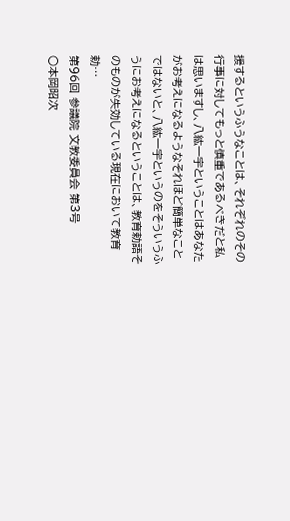援するというふうなことは、それぞれのその行事に対してもっと慎重であるべきだと私は思いますし、八紘一宇ということはあなたがお考えになるようなそれほど簡単なことではないと、八紘一宇というのをそういうふうにお考えになるということは、教育勅語そのものが失効している現在において教育勅…
第96回 参議院 文教委員会 第3号
○本岡昭次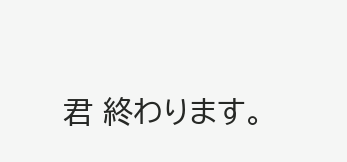君 終わります。